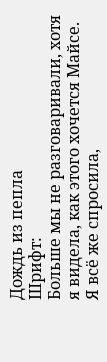Дождь из пепла
Шрифт:
Больше мы не разговаривали, хотя я видела, как этого хочется Майсе. Я всё же спросила,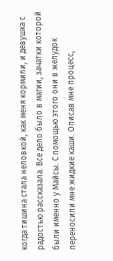когда тишина стала неловкой, как меня кормили, и девушка с радостью рассказала. Все дело было в магии, зачатки которой были именно у Майсы. С помощью этого они в желудок переносили мне жидкие каши. Описав мне процесс,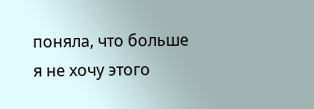поняла, что больше я не хочу этого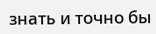знать и точно бы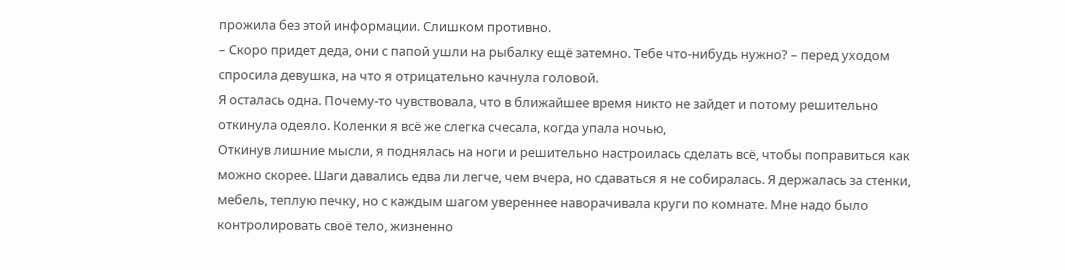прожила без этой информации. Слишком противно.
– Скоро придет деда, они с папой ушли на рыбалку ещё затемно. Тебе что-нибудь нужно? – перед уходом спросила девушка, на что я отрицательно качнула головой.
Я осталась одна. Почему-то чувствовала, что в ближайшее время никто не зайдет и потому решительно откинула одеяло. Коленки я всё же слегка счесала, когда упала ночью,
Откинув лишние мысли, я поднялась на ноги и решительно настроилась сделать всё, чтобы поправиться как можно скорее. Шаги давались едва ли легче, чем вчера, но сдаваться я не собиралась. Я держалась за стенки, мебель, теплую печку, но с каждым шагом увереннее наворачивала круги по комнате. Мне надо было контролировать своё тело, жизненно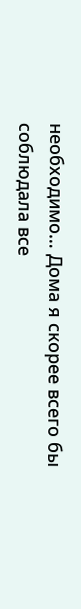необходимо… Дома я скорее всего бы соблюдала все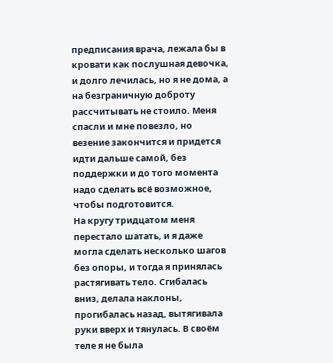предписания врача, лежала бы в кровати как послушная девочка, и долго лечилась, но я не дома, а на безграничную доброту рассчитывать не стоило. Меня спасли и мне повезло, но везение закончится и придется идти дальше самой, без поддержки и до того момента надо сделать всё возможное, чтобы подготовится.
На кругу тридцатом меня перестало шатать, и я даже могла сделать несколько шагов без опоры, и тогда я принялась растягивать тело. Сгибалась вниз, делала наклоны, прогибалась назад, вытягивала руки вверх и тянулась. В своём теле я не была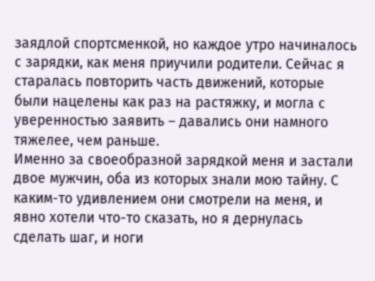заядлой спортсменкой, но каждое утро начиналось с зарядки, как меня приучили родители. Сейчас я старалась повторить часть движений, которые были нацелены как раз на растяжку, и могла с уверенностью заявить – давались они намного тяжелее, чем раньше.
Именно за своеобразной зарядкой меня и застали двое мужчин, оба из которых знали мою тайну. С каким-то удивлением они смотрели на меня, и явно хотели что-то сказать, но я дернулась сделать шаг, и ноги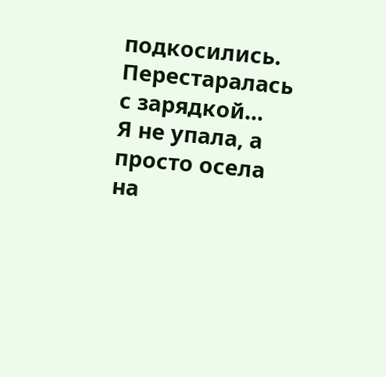подкосились. Перестаралась с зарядкой…
Я не упала, а просто осела на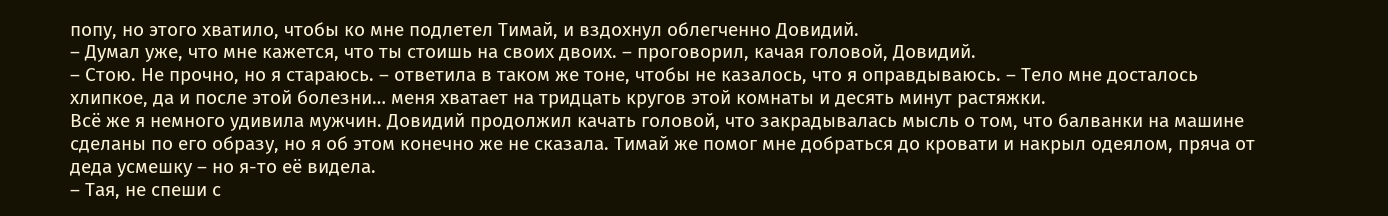попу, но этого хватило, чтобы ко мне подлетел Тимай, и вздохнул облегченно Довидий.
– Думал уже, что мне кажется, что ты стоишь на своих двоих. – проговорил, качая головой, Довидий.
– Стою. Не прочно, но я стараюсь. – ответила в таком же тоне, чтобы не казалось, что я оправдываюсь. – Тело мне досталось хлипкое, да и после этой болезни… меня хватает на тридцать кругов этой комнаты и десять минут растяжки.
Всё же я немного удивила мужчин. Довидий продолжил качать головой, что закрадывалась мысль о том, что балванки на машине сделаны по его образу, но я об этом конечно же не сказала. Тимай же помог мне добраться до кровати и накрыл одеялом, пряча от деда усмешку – но я-то её видела.
– Тая, не спеши с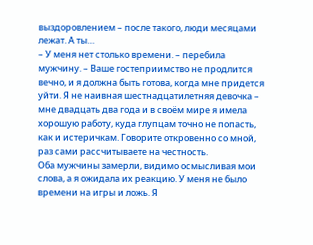выздоровлением – после такого, люди месяцами лежат. А ты…
– У меня нет столько времени. – перебила мужчину. – Ваше гостеприимство не продлится вечно, и я должна быть готова, когда мне придется уйти. Я не наивная шестнадцатилетняя девочка – мне двадцать два года и в своём мире я имела хорошую работу, куда глупцам точно не попасть, как и истеричкам. Говорите откровенно со мной, раз сами рассчитываете на честность.
Оба мужчины замерли, видимо осмысливая мои слова, а я ожидала их реакцию. У меня не было времени на игры и ложь. Я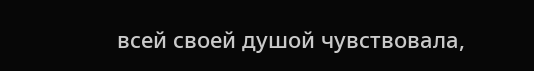всей своей душой чувствовала,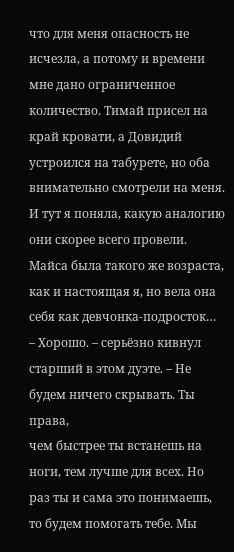что для меня опасность не исчезла, а потому и времени мне дано ограниченное количество. Тимай присел на край кровати, а Довидий устроился на табурете, но оба внимательно смотрели на меня. И тут я поняла, какую аналогию они скорее всего провели. Майса была такого же возраста, как и настоящая я, но вела она себя как девчонка-подросток…
– Хорошо. – серьёзно кивнул старший в этом дуэте. – Не будем ничего скрывать. Ты права,
чем быстрее ты встанешь на ноги, тем лучше для всех. Но раз ты и сама это понимаешь, то будем помогать тебе. Мы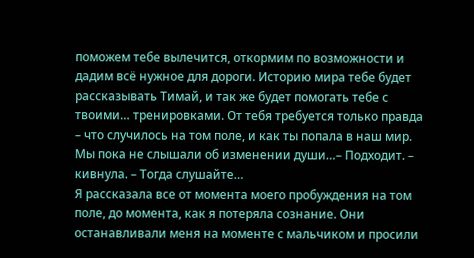поможем тебе вылечится, откормим по возможности и дадим всё нужное для дороги. Историю мира тебе будет рассказывать Тимай, и так же будет помогать тебе с твоими… тренировками. От тебя требуется только правда – что случилось на том поле, и как ты попала в наш мир. Мы пока не слышали об изменении души…– Подходит. – кивнула. – Тогда слушайте…
Я рассказала все от момента моего пробуждения на том поле, до момента, как я потеряла сознание. Они останавливали меня на моменте с мальчиком и просили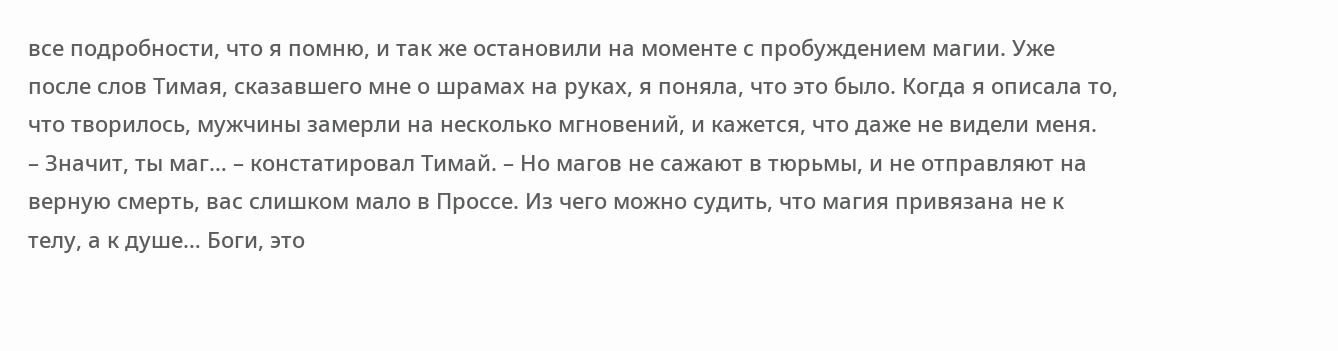все подробности, что я помню, и так же остановили на моменте с пробуждением магии. Уже после слов Тимая, сказавшего мне о шрамах на руках, я поняла, что это было. Когда я описала то, что творилось, мужчины замерли на несколько мгновений, и кажется, что даже не видели меня.
– Значит, ты маг… – констатировал Тимай. – Но магов не сажают в тюрьмы, и не отправляют на верную смерть, вас слишком мало в Проссе. Из чего можно судить, что магия привязана не к телу, а к душе… Боги, это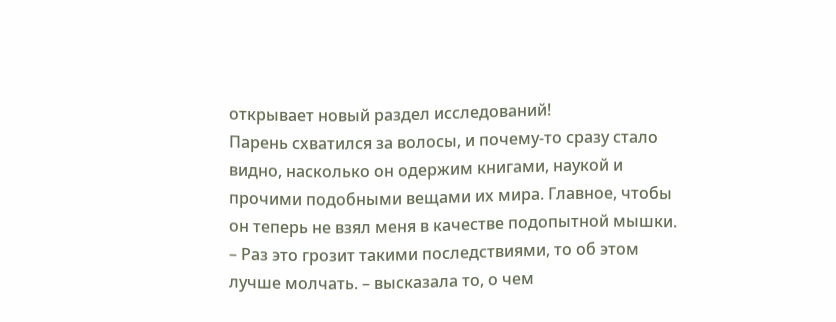открывает новый раздел исследований!
Парень схватился за волосы, и почему-то сразу стало видно, насколько он одержим книгами, наукой и прочими подобными вещами их мира. Главное, чтобы он теперь не взял меня в качестве подопытной мышки.
– Раз это грозит такими последствиями, то об этом лучше молчать. – высказала то, о чем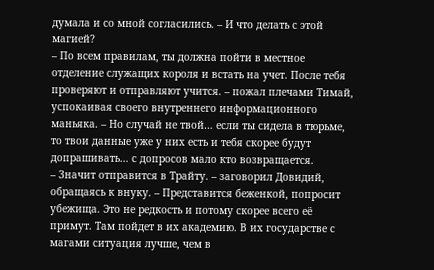думала и со мной согласились. – И что делать с этой магией?
– По всем правилам, ты должна пойти в местное отделение служащих короля и встать на учет. После тебя проверяют и отправляют учится. – пожал плечами Тимай, успокаивая своего внутреннего информационного маньяка. – Но случай не твой… если ты сидела в тюрьме, то твои данные уже у них есть и тебя скорее будут допрашивать… с допросов мало кто возвращается.
– Значит отправится в Трайту. – заговорил Довидий, обращаясь к внуку. – Представится беженкой, попросит убежища. Это не редкость и потому скорее всего её примут. Там пойдет в их академию. В их государстве с магами ситуация лучше, чем в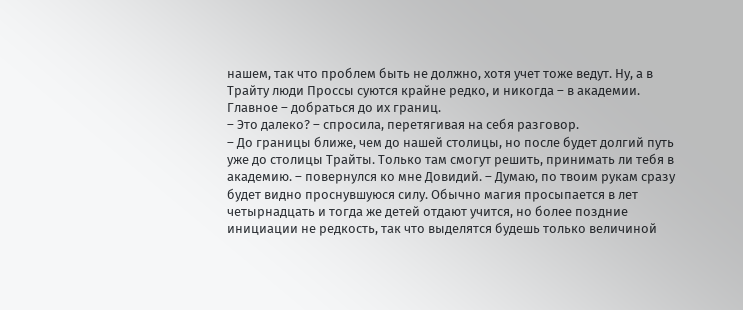нашем, так что проблем быть не должно, хотя учет тоже ведут. Ну, а в Трайту люди Проссы суются крайне редко, и никогда – в академии. Главное – добраться до их границ.
– Это далеко? – спросила, перетягивая на себя разговор.
– До границы ближе, чем до нашей столицы, но после будет долгий путь уже до столицы Трайты. Только там смогут решить, принимать ли тебя в академию. – повернулся ко мне Довидий. – Думаю, по твоим рукам сразу будет видно проснувшуюся силу. Обычно магия просыпается в лет четырнадцать и тогда же детей отдают учится, но более поздние инициации не редкость, так что выделятся будешь только величиной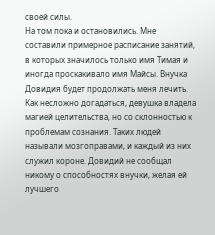своей силы.
На том пока и остановились. Мне составили примерное расписание занятий, в которых значилось только имя Тимая и иногда проскакивало имя Майсы. Внучка Довидия будет продолжать меня лечить. Как несложно догадаться, девушка владела магией целительства, но со склонностью к проблемам сознания. Таких людей называли мозгоправами, и каждый из них служил короне. Довидий не сообщал никому о способностях внучки, желая ей лучшего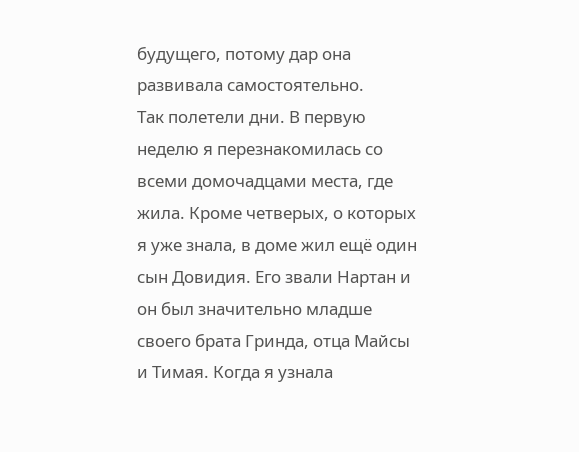будущего, потому дар она развивала самостоятельно.
Так полетели дни. В первую неделю я перезнакомилась со всеми домочадцами места, где жила. Кроме четверых, о которых я уже знала, в доме жил ещё один сын Довидия. Его звали Нартан и он был значительно младше своего брата Гринда, отца Майсы и Тимая. Когда я узнала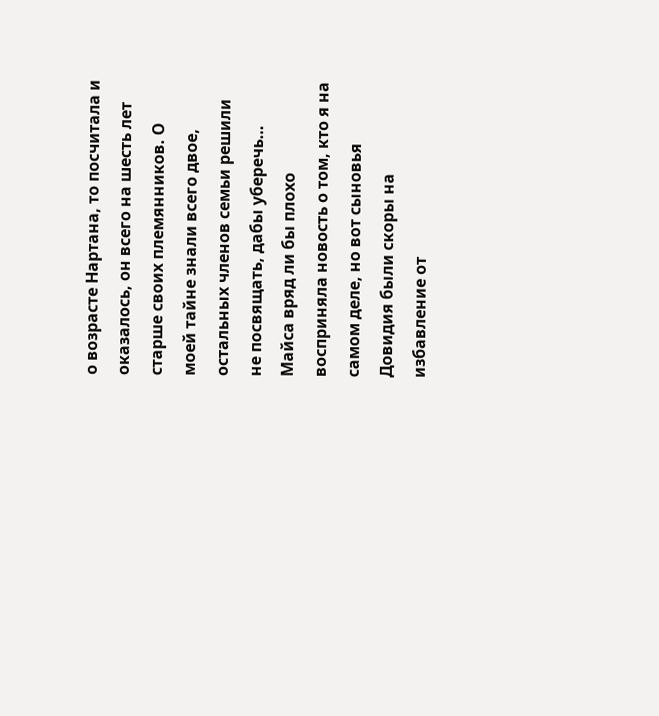о возрасте Нартана, то посчитала и оказалось, он всего на шесть лет старше своих племянников. О моей тайне знали всего двое, остальных членов семьи решили не посвящать, дабы уберечь… Майса вряд ли бы плохо восприняла новость о том, кто я на самом деле, но вот сыновья Довидия были скоры на избавление от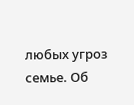любых угроз семье. Об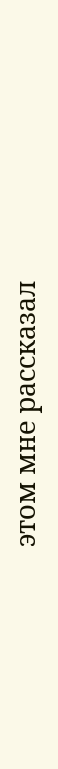этом мне рассказал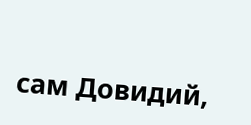сам Довидий,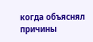когда объяснял причины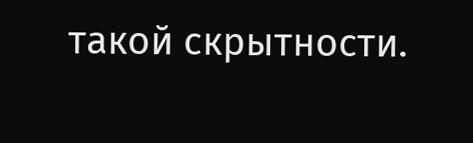такой скрытности.